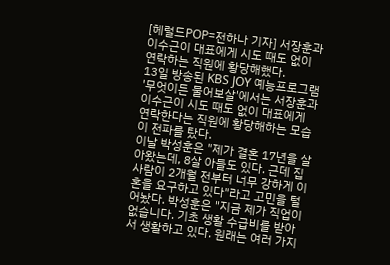[헤럴드POP=전하나 기자] 서장훈과 이수근이 대표에게 시도 때도 없이 연락하는 직원에 황당해했다.
13일 방송된 KBS JOY 예능프로그램 '무엇이든 물어보살'에서는 서장훈과 이수근이 시도 때도 없이 대표에게 연락한다는 직원에 황당해하는 모습이 전파를 탔다.
이날 박성훈은 "제가 결혼 17년을 살아왔는데, 8살 아들도 있다. 근데 집사람이 2개월 전부터 너무 강하게 이혼을 요구하고 있다"라고 고민을 털어놨다. 박성훈은 "지금 제가 직업이 없습니다. 기초 생활 수급비를 받아서 생활하고 있다. 원래는 여러 가지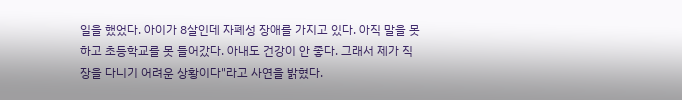일을 했었다. 아이가 8살인데 자폐성 장애를 가지고 있다. 아직 말을 못하고 초등학교를 못 들어갔다. 아내도 건강이 안 좋다. 그래서 제가 직장을 다니기 어려운 상황이다"라고 사연을 밝혔다.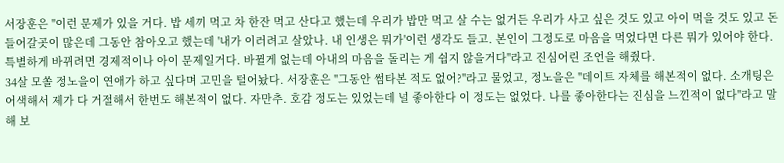서장훈은 "이런 문제가 있을 거다. 밥 세끼 먹고 차 한잔 먹고 산다고 했는데 우리가 밥만 먹고 살 수는 없거든 우리가 사고 싶은 것도 있고 아이 먹을 것도 있고 돈 들어갈곳이 많은데 그동안 참아오고 했는데 '내가 이러려고 살았나. 내 인생은 뭐가'이런 생각도 들고. 본인이 그정도로 마음을 먹었다면 다른 뭐가 있어야 한다. 특별하게 바뀌려면 경제적이나 아이 문제일거다. 바뀔게 없는데 아내의 마음을 돌리는 게 쉽지 않을거다"라고 진심어린 조언을 해줬다.
34살 모쏠 정노을이 연애가 하고 싶다며 고민을 털어놨다. 서장훈은 "그동안 썸타본 적도 없어?"라고 물었고, 정노을은 "데이트 자체를 해본적이 없다. 소개팅은 어색해서 제가 다 거절해서 한번도 해본적이 없다. 자만추. 호감 정도는 있었는데 널 좋아한다 이 정도는 없었다. 나를 좋아한다는 진심을 느낀적이 없다"라고 말해 보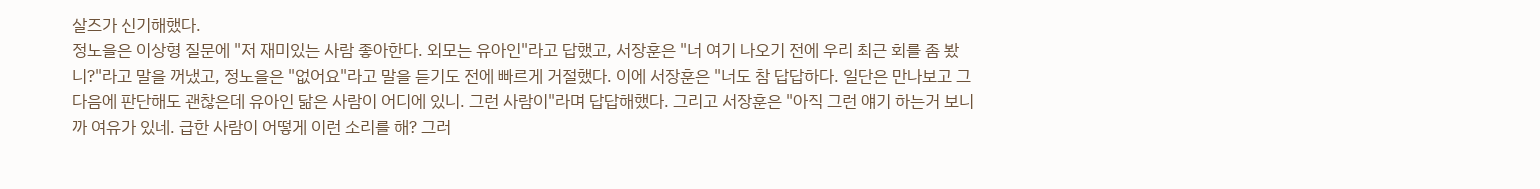살즈가 신기해했다.
정노을은 이상형 질문에 "저 재미있는 사람 좋아한다. 외모는 유아인"라고 답했고, 서장훈은 "너 여기 나오기 전에 우리 최근 회를 좀 봤니?"라고 말을 꺼냈고, 정노을은 "없어요"라고 말을 듣기도 전에 빠르게 거절했다. 이에 서장훈은 "너도 참 답답하다. 일단은 만나보고 그 다음에 판단해도 괜찮은데 유아인 닮은 사람이 어디에 있니. 그런 사람이"라며 답답해했다. 그리고 서장훈은 "아직 그런 얘기 하는거 보니까 여유가 있네. 급한 사람이 어떻게 이런 소리를 해? 그러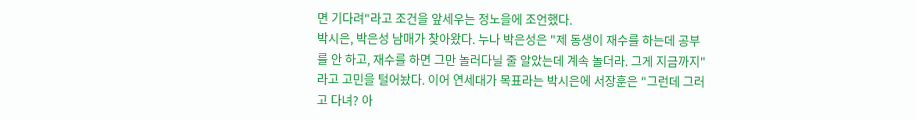면 기다려"라고 조건을 앞세우는 정노을에 조언했다.
박시은, 박은성 남매가 찾아왔다. 누나 박은성은 "제 동생이 재수를 하는데 공부를 안 하고, 재수를 하면 그만 놀러다닐 줄 알았는데 계속 놀더라. 그게 지금까지"라고 고민을 털어놨다. 이어 연세대가 목표라는 박시은에 서장훈은 "그런데 그러고 다녀? 아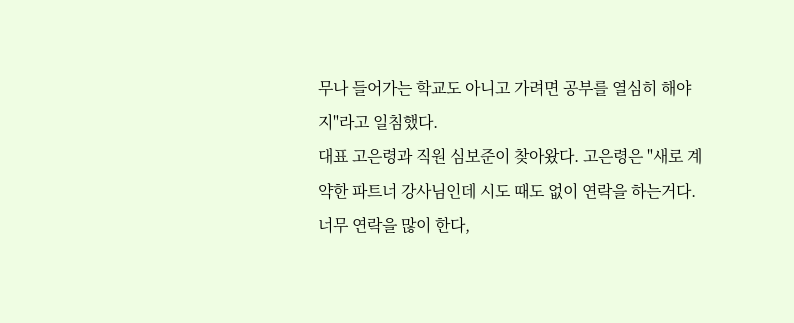무나 들어가는 학교도 아니고 가려면 공부를 열심히 해야지"라고 일침했다.
대표 고은령과 직원 심보준이 찾아왔다. 고은령은 "새로 계약한 파트너 강사님인데 시도 때도 없이 연락을 하는거다. 너무 연락을 많이 한다,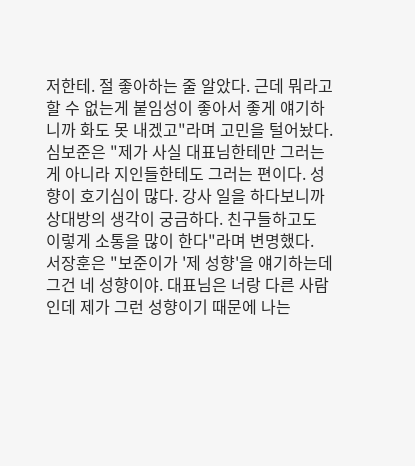저한테. 절 좋아하는 줄 알았다. 근데 뭐라고 할 수 없는게 붙임성이 좋아서 좋게 얘기하니까 화도 못 내겠고"라며 고민을 털어놨다. 심보준은 "제가 사실 대표님한테만 그러는게 아니라 지인들한테도 그러는 편이다. 성향이 호기심이 많다. 강사 일을 하다보니까 상대방의 생각이 궁금하다. 친구들하고도 이렇게 소통을 많이 한다"라며 변명했다.
서장훈은 "보준이가 '제 성향'을 얘기하는데 그건 네 성향이야. 대표님은 너랑 다른 사람인데 제가 그런 성향이기 때문에 나는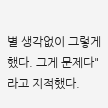별 생각없이 그렇게 했다. 그게 문제다"라고 지적했다.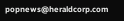popnews@heraldcorp.com